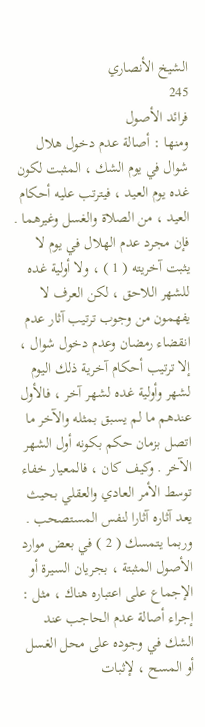الشيخ الأنصاري
245
فرائد الأصول
ومنها : أصالة عدم دخول هلال شوال في يوم الشك ، المثبت لكون غده يوم العيد ، فيترتب عليه أحكام العيد ، من الصلاة والغسل وغيرهما . فإن مجرد عدم الهلال في يوم لا يثبت آخريته ( 1 ) ، ولا أولية غده للشهر اللاحق ، لكن العرف لا يفهمون من وجوب ترتيب آثار عدم انقضاء رمضان وعدم دخول شوال ، إلا ترتيب أحكام آخرية ذلك اليوم لشهر وأولية غده لشهر آخر ، فالأول عندهم ما لم يسبق بمثله والآخر ما اتصل بزمان حكم بكونه أول الشهر الآخر . وكيف كان ، فالمعيار خفاء توسط الأمر العادي والعقلي بحيث يعد آثاره آثارا لنفس المستصحب . وربما يتمسك ( 2 ) في بعض موارد الأصول المثبتة ، بجريان السيرة أو الإجماع على اعتباره هناك ، مثل : إجراء أصالة عدم الحاجب عند الشك في وجوده على محل الغسل أو المسح ، لإثبات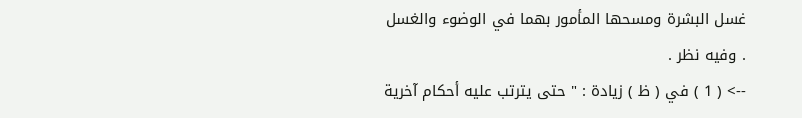غسل البشرة ومسحها المأمور بهما في الوضوء والغسل . وفيه نظر .
--> ( 1 ) في ( ظ ) زيادة : " حتى يترتب عليه أحكام آخرية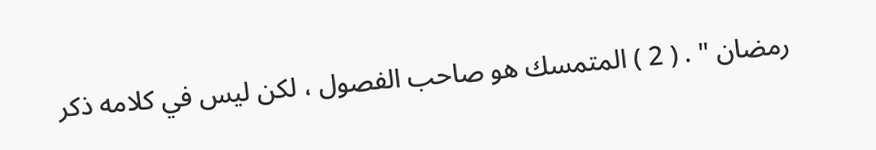رمضان " . ( 2 ) المتمسك هو صاحب الفصول ، لكن ليس في كلامه ذكر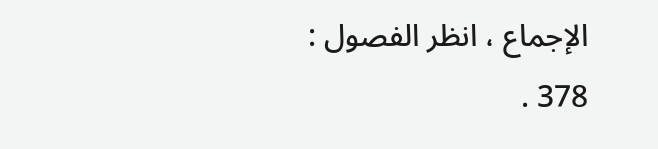الإجماع ، انظر الفصول : 378 .